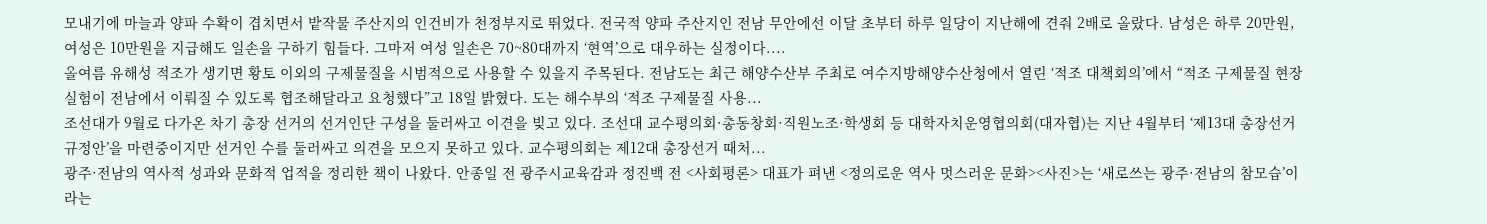모내기에 마늘과 양파 수확이 겹치면서 밭작물 주산지의 인건비가 천정부지로 뛰었다. 전국적 양파 주산지인 전남 무안에선 이달 초부터 하루 일당이 지난해에 견줘 2배로 올랐다. 남성은 하루 20만원, 여성은 10만원을 지급해도 일손을 구하기 힘들다. 그마저 여성 일손은 70~80대까지 ‘현역’으로 대우하는 실정이다....
올여름 유해성 적조가 생기면 황토 이외의 구제물질을 시범적으로 사용할 수 있을지 주목된다. 전남도는 최근 해양수산부 주최로 여수지방해양수산청에서 열린 ‘적조 대책회의’에서 “적조 구제물질 현장실험이 전남에서 이뤄질 수 있도록 협조해달라고 요청했다”고 18일 밝혔다. 도는 해수부의 ‘적조 구제물질 사용...
조선대가 9월로 다가온 차기 총장 선거의 선거인단 구성을 둘러싸고 이견을 빚고 있다. 조선대 교수평의회·총동창회·직원노조·학생회 등 대학자치운영협의회(대자협)는 지난 4월부터 ‘제13대 총장선거 규정안’을 마련중이지만 선거인 수를 둘러싸고 의견을 모으지 못하고 있다. 교수평의회는 제12대 총장선거 때처...
광주·전남의 역사적 성과와 문화적 업적을 정리한 책이 나왔다. 안종일 전 광주시교육감과 정진백 전 <사회평론> 대표가 펴낸 <정의로운 역사 멋스러운 문화><사진>는 ‘새로쓰는 광주·전남의 참모습’이라는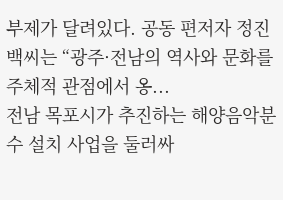부제가 달려있다. 공동 편저자 정진백씨는 “광주·전남의 역사와 문화를 주체적 관점에서 옹...
전남 목포시가 추진하는 해양음악분수 설치 사업을 둘러싸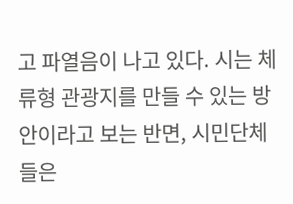고 파열음이 나고 있다. 시는 체류형 관광지를 만들 수 있는 방안이라고 보는 반면, 시민단체들은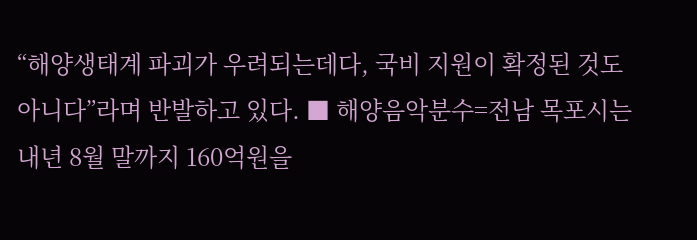“해양생태계 파괴가 우려되는데다, 국비 지원이 확정된 것도 아니다”라며 반발하고 있다. ■ 해양음악분수=전남 목포시는 내년 8월 말까지 160억원을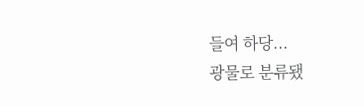들여 하당...
광물로 분류됐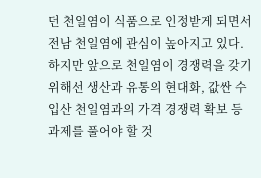던 천일염이 식품으로 인정받게 되면서 전남 천일염에 관심이 높아지고 있다. 하지만 앞으로 천일염이 경쟁력을 갖기 위해선 생산과 유통의 현대화, 값싼 수입산 천일염과의 가격 경쟁력 확보 등 과제를 풀어야 할 것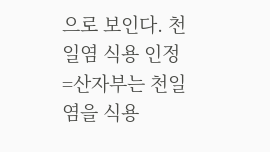으로 보인다. 천일염 식용 인정=산자부는 천일염을 식용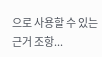으로 사용할 수 있는 근거 조항...